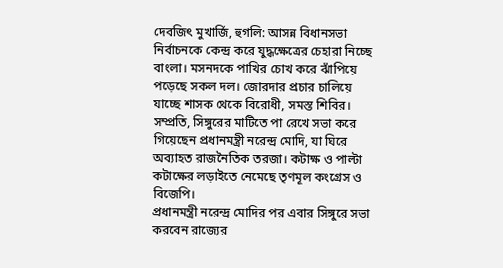দেবজিৎ মুখার্জি, হুগলি: আসন্ন বিধানসভা নির্বাচনকে কেন্দ্র করে যুদ্ধক্ষেত্রের চেহারা নিচ্ছে বাংলা। মসনদকে পাখির চোখ করে ঝাঁপিয়ে পড়েছে সকল দল। জোরদার প্রচার চালিয়ে যাচ্ছে শাসক থেকে বিরোধী, সমস্ত শিবির। সম্প্রতি, সিঙ্গুরের মাটিতে পা রেখে সভা করে গিয়েছেন প্রধানমন্ত্রী নরেন্দ্র মোদি, যা ঘিরে অব্যাহত রাজনৈতিক তরজা। কটাক্ষ ও পাল্টা কটাক্ষের লড়াইতে নেমেছে তৃণমূল কংগ্রেস ও বিজেপি।
প্রধানমন্ত্রী নরেন্দ্র মোদির পর এবার সিঙ্গুরে সভা করবেন রাজ্যের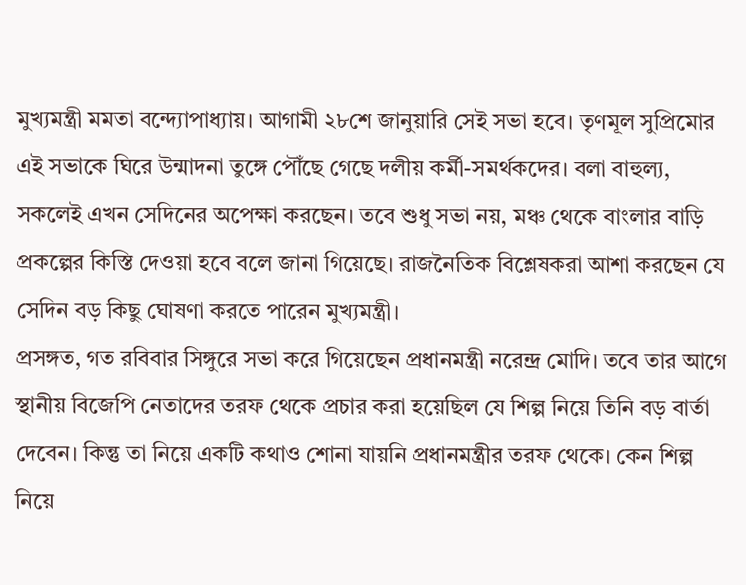মুখ্যমন্ত্রী মমতা বন্দ্যোপাধ্যায়। আগামী ২৮শে জানুয়ারি সেই সভা হবে। তৃণমূল সুপ্রিমোর এই সভাকে ঘিরে উন্মাদনা তুঙ্গে পৌঁছে গেছে দলীয় কর্মী-সমর্থকদের। বলা বাহুল্য, সকলেই এখন সেদিনের অপেক্ষা করছেন। তবে শুধু সভা নয়, মঞ্চ থেকে বাংলার বাড়ি প্রকল্পের কিস্তি দেওয়া হবে বলে জানা গিয়েছে। রাজনৈতিক বিশ্লেষকরা আশা করছেন যে সেদিন বড় কিছু ঘোষণা করতে পারেন মুখ্যমন্ত্রী।
প্রসঙ্গত, গত রবিবার সিঙ্গুরে সভা করে গিয়েছেন প্রধানমন্ত্রী নরেন্দ্র মোদি। তবে তার আগে স্থানীয় বিজেপি নেতাদের তরফ থেকে প্রচার করা হয়েছিল যে শিল্প নিয়ে তিনি বড় বার্তা দেবেন। কিন্তু তা নিয়ে একটি কথাও শোনা যায়নি প্রধানমন্ত্রীর তরফ থেকে। কেন শিল্প নিয়ে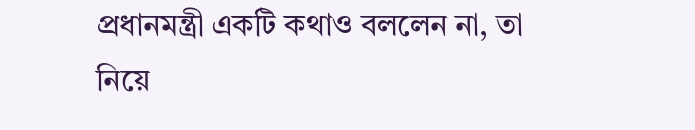প্রধানমন্ত্রী একটি কথাও বললেন না, তা নিয়ে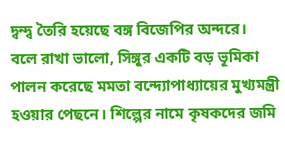দ্বন্দ্ব তৈরি হয়েছে বঙ্গ বিজেপির অন্দরে।
বলে রাখা ভালো, সিঙ্গুর একটি বড় ভূমিকা পালন করেছে মমতা বন্দ্যোপাধ্যায়ের মুখ্যমন্ত্রী হওয়ার পেছনে। শিল্পের নামে কৃষকদের জমি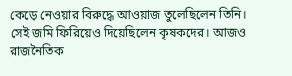কেড়ে নেওয়ার বিরুদ্ধে আওয়াজ তুলেছিলেন তিনি। সেই জমি ফিরিয়েও দিয়েছিলেন কৃষকদের। আজও রাজনৈতিক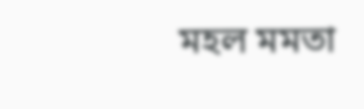মহল মমতা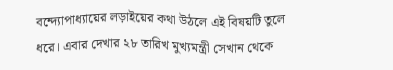বন্দ্যোপাধ্যায়ের লড়াইয়ের কথা উঠলে এই বিষয়টি তুলে ধরে। এবার দেখার ২৮ তারিখ মুখ্যমন্ত্রী সেখান থেকে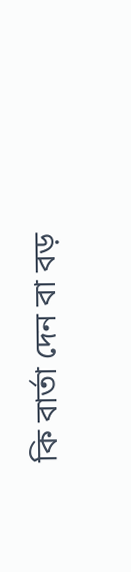কি বার্তা দেন বা বড়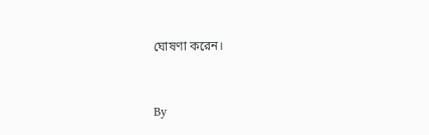ঘোষণা করেন।



By